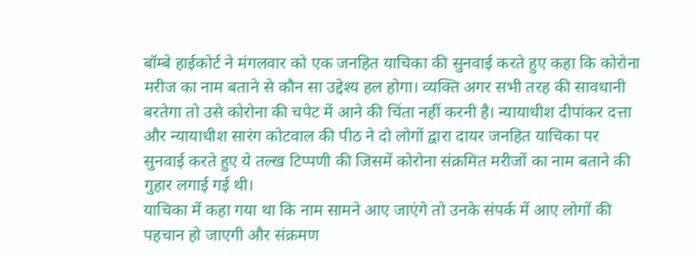बॉम्बे हाईकोर्ट ने मंगलवार को एक जनहित याचिका की सुनवाई करते हुए कहा कि कोरोना मरीज का नाम बताने से कौन सा उद्देश्य हल होगा। व्यक्ति अगर सभी तरह की सावधानी बरतेगा तो उसे कोरोना की चपेट में आने की चिंता नहीं करनी है। न्यायाधीश दीपांकर दत्ता और न्यायाधीश सारंग कोटवाल की पीठ ने दो लोगों द्वारा दायर जनहित याचिका पर सुनवाई करते हुए ये तल्ख टिप्पणी की जिसमें कोरोना संक्रमित मरीजों का नाम बताने की गुहार लगाई गई थी।
याचिका में कहा गया था कि नाम सामने आए जाएंगे तो उनके संपर्क में आए लोगों की पहचान हो जाएगी और संक्रमण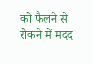को फैलने से रोकने में मदद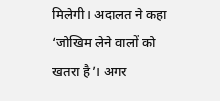मिलेगी। अदालत ने कहा ‘जोखिम लेने वालों को खतरा है’। अगर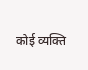कोई व्यक्ति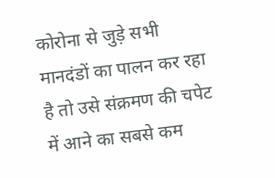कोरोना से जुड़े सभी मानदंडों का पालन कर रहा है तो उसे संक्रमण की चपेट में आने का सबसे कम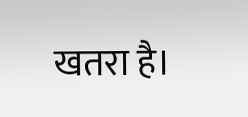खतरा है।